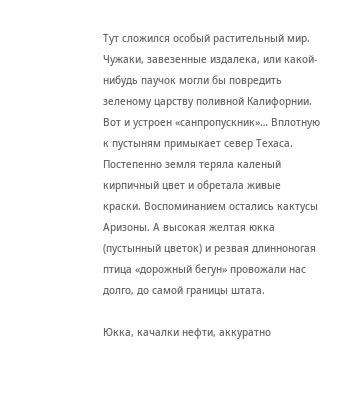Тут сложился особый растительный мир. Чужаки, завезенные издалека, или какой-нибудь паучок могли бы повредить зеленому царству поливной Калифорнии. Вот и устроен «санпропускник»… Вплотную к пустыням примыкает север Техаса. Постепенно земля теряла каленый кирпичный цвет и обретала живые краски. Воспоминанием остались кактусы Аризоны. А высокая желтая юкка (пустынный цветок) и резвая длинноногая птица «дорожный бегун» провожали нас долго, до самой границы штата.

Юкка, качалки нефти, аккуратно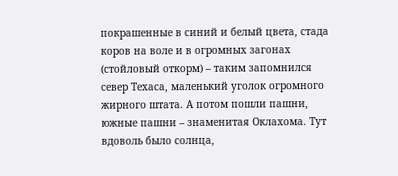покрашенные в синий и белый цвета, стада коров на воле и в огромных загонах (стойловый откорм) – таким запомнился север Техаса, маленький уголок огромного жирного штата. А потом пошли пашни, южные пашни – знаменитая Оклахома. Тут вдоволь было солнца,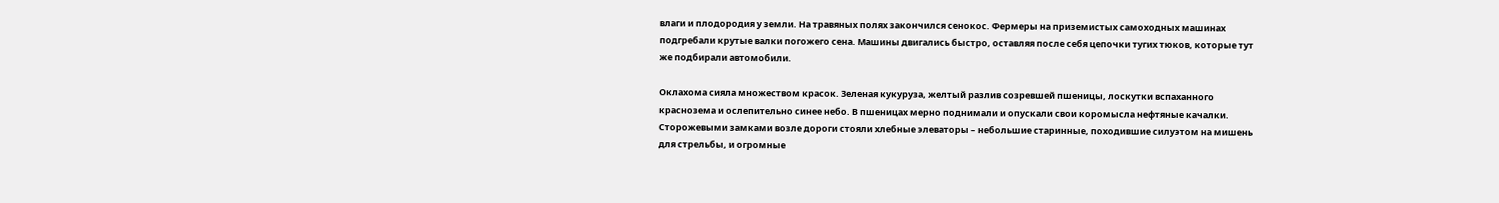влаги и плодородия у земли. На травяных полях закончился сенокос. Фермеры на приземистых самоходных машинах подгребали крутые валки погожего сена. Машины двигались быстро, оставляя после себя цепочки тугих тюков, которые тут же подбирали автомобили.

Оклахома сияла множеством красок. Зеленая кукуруза, желтый разлив созревшей пшеницы, лоскутки вспаханного краснозема и ослепительно синее небо. В пшеницах мерно поднимали и опускали свои коромысла нефтяные качалки. Сторожевыми замками возле дороги стояли хлебные элеваторы – небольшие старинные, походившие силуэтом на мишень для стрельбы, и огромные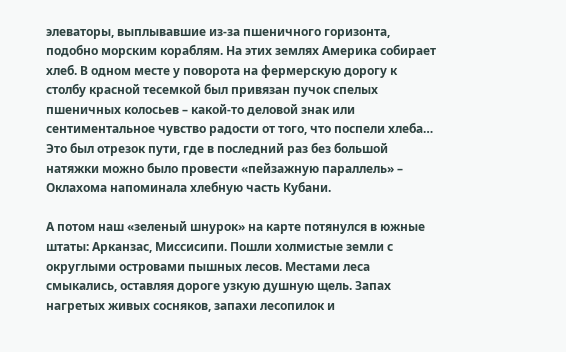элеваторы, выплывавшие из-за пшеничного горизонта, подобно морским кораблям. На этих землях Америка собирает хлеб. В одном месте у поворота на фермерскую дорогу к столбу красной тесемкой был привязан пучок спелых пшеничных колосьев – какой-то деловой знак или сентиментальное чувство радости от того, что поспели хлеба… Это был отрезок пути, где в последний раз без большой натяжки можно было провести «пейзажную параллель» – Оклахома напоминала хлебную часть Кубани.

А потом наш «зеленый шнурок» на карте потянулся в южные штаты: Арканзас, Миссисипи. Пошли холмистые земли с округлыми островами пышных лесов. Местами леса смыкались, оставляя дороге узкую душную щель. Запах нагретых живых сосняков, запахи лесопилок и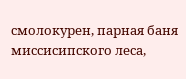смолокурен, парная баня миссисипского леса,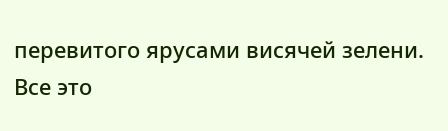перевитого ярусами висячей зелени. Все это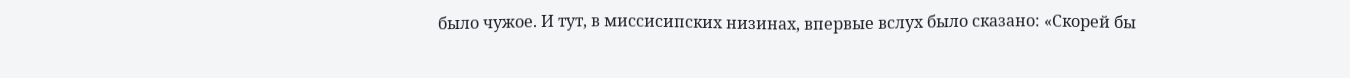было чужое. И тут, в миссисипских низинах, впервые вслух было сказано: «Скорей бы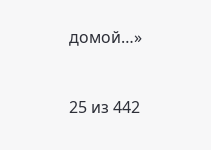домой…»



25 из 442